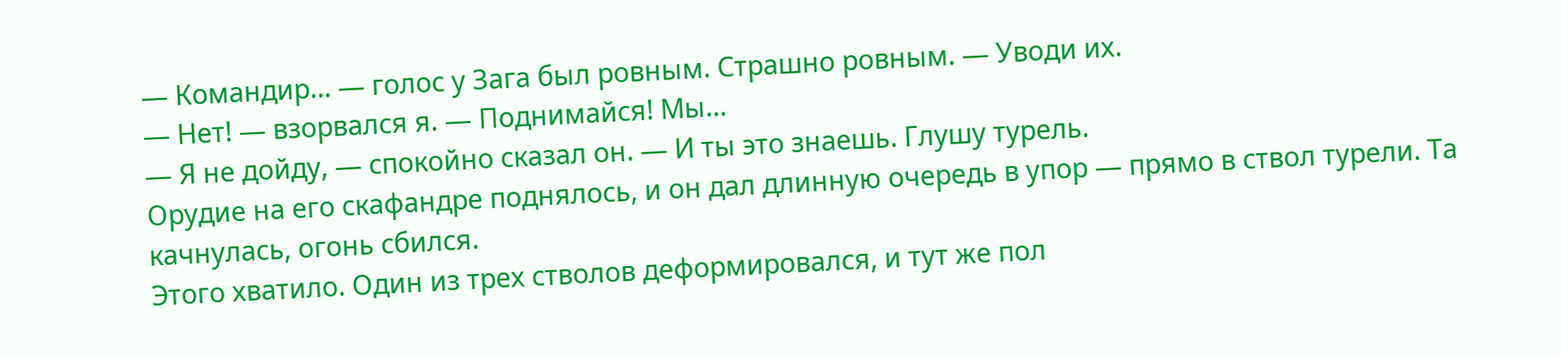— Командир… — голос у Зага был ровным. Страшно ровным. — Уводи их.
— Нет! — взорвался я. — Поднимайся! Мы…
— Я не дойду, — спокойно сказал он. — И ты это знаешь. Глушу турель.
Орудие на его скафандре поднялось, и он дал длинную очередь в упор — прямо в ствол турели. Та качнулась, огонь сбился.
Этого хватило. Один из трех стволов деформировался, и тут же пол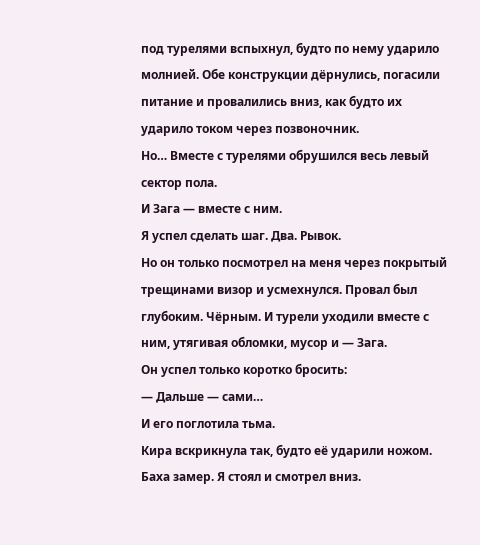под турелями вспыхнул, будто по нему ударило молнией. Обе конструкции дёрнулись, погасили питание и провалились вниз, как будто их ударило током через позвоночник.
Но… Вместе с турелями обрушился весь левый сектор пола.
И Зага — вместе с ним.
Я успел сделать шаг. Два. Рывок.
Но он только посмотрел на меня через покрытый трещинами визор и усмехнулся. Провал был глубоким. Чёрным. И турели уходили вместе с ним, утягивая обломки, мусор и — Зага.
Он успел только коротко бросить:
— Дальше — сами…
И его поглотила тьма.
Кира вскрикнула так, будто её ударили ножом. Баха замер. Я стоял и смотрел вниз.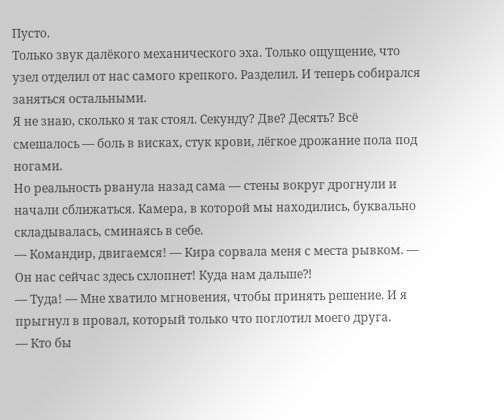Пусто.
Только звук далёкого механического эха. Только ощущение, что узел отделил от нас самого крепкого. Разделил. И теперь собирался заняться остальными.
Я не знаю, сколько я так стоял. Секунду? Две? Десять? Всё смешалось — боль в висках, стук крови, лёгкое дрожание пола под ногами.
Но реальность рванула назад сама — стены вокруг дрогнули и начали сближаться. Камера, в которой мы находились, буквально складывалась, сминаясь в себе.
— Командир, двигаемся! — Кира сорвала меня с места рывком. — Он нас сейчас здесь схлопнет! Куда нам дальше⁈
— Туда! — Мне хватило мгновения, чтобы принять решение. И я прыгнул в провал, который только что поглотил моего друга.
— Кто бы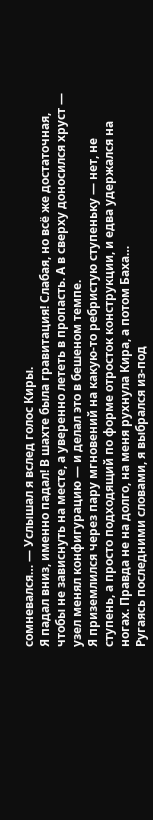сомневался… — Услышал я вслед голос Киры.
Я падал вниз, именно падал! В шахте была гравитация! Слабая, но всё же достаточная, чтобы не зависнуть на месте, а уверенно лететь в пропасть. А в сверху доносился хруст — узел менял конфигурацию — и делал это в бешеном темпе.
Я приземлился через пару мгновений на какую-то ребристую ступеньку — нет, не ступень, а просто подходящий по форме отросток конструкции, и едва удержался на ногах. Правда не на долго, на меня рухнула Кира, а потом Баха…
Ругаясь последними словами, я выбрался из-под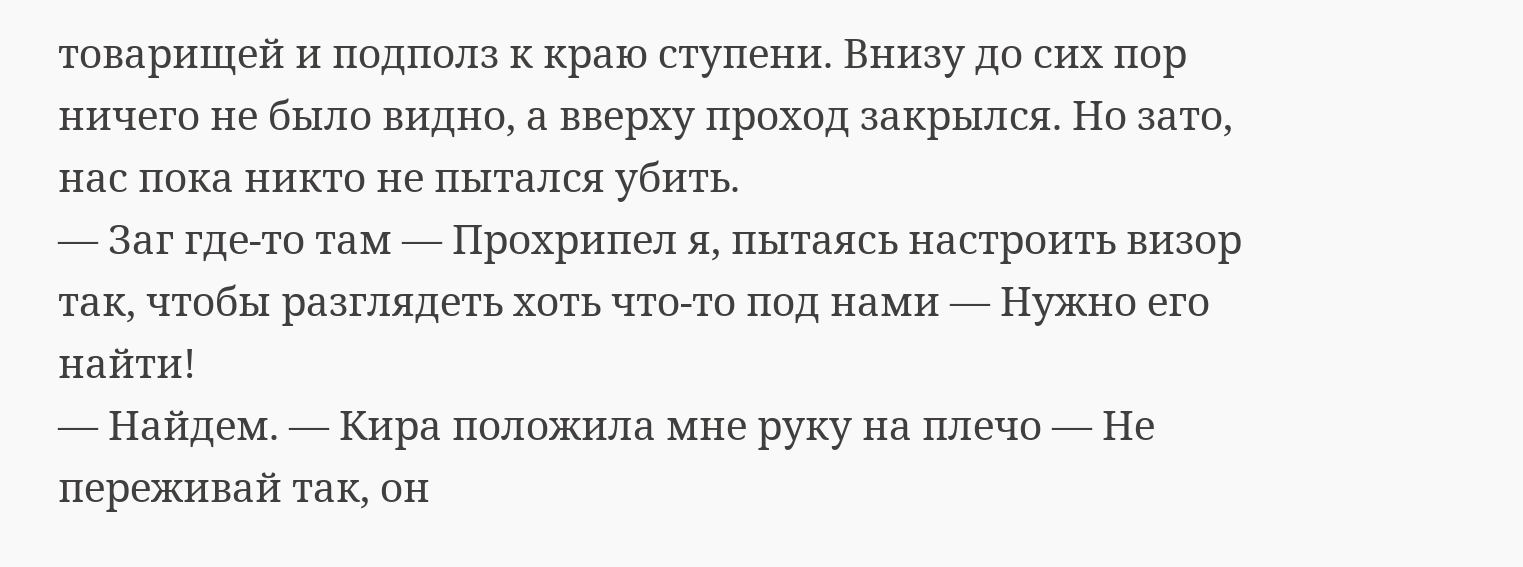товарищей и подполз к краю ступени. Внизу до сих пор ничего не было видно, а вверху проход закрылся. Но зато, нас пока никто не пытался убить.
— Заг где-то там — Прохрипел я, пытаясь настроить визор так, чтобы разглядеть хоть что-то под нами — Нужно его найти!
— Найдем. — Кира положила мне руку на плечо — Не переживай так, он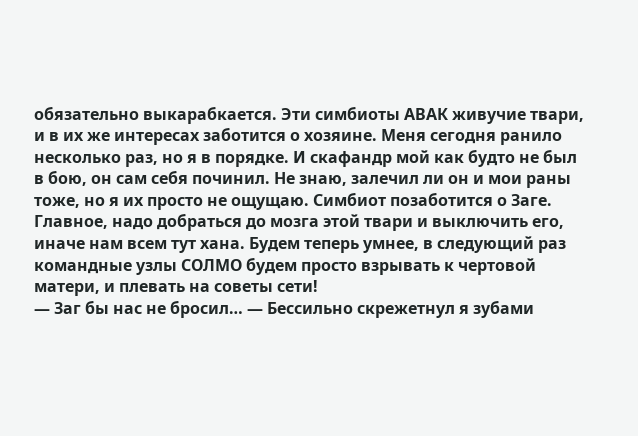обязательно выкарабкается. Эти симбиоты АВАК живучие твари, и в их же интересах заботится о хозяине. Меня сегодня ранило несколько раз, но я в порядке. И скафандр мой как будто не был в бою, он сам себя починил. Не знаю, залечил ли он и мои раны тоже, но я их просто не ощущаю. Симбиот позаботится о Заге. Главное, надо добраться до мозга этой твари и выключить его, иначе нам всем тут хана. Будем теперь умнее, в следующий раз командные узлы СОЛМО будем просто взрывать к чертовой матери, и плевать на советы сети!
— Заг бы нас не бросил… — Бессильно скрежетнул я зубами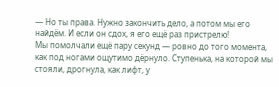— Но ты права. Нужно закончить дело, а потом мы его найдём. И если он сдох, я его ещё раз пристрелю!
Мы помолчали ещё пару секунд — ровно до того момента, как под ногами ощутимо дёрнуло. Ступенька, на которой мы стояли, дрогнула, как лифт, у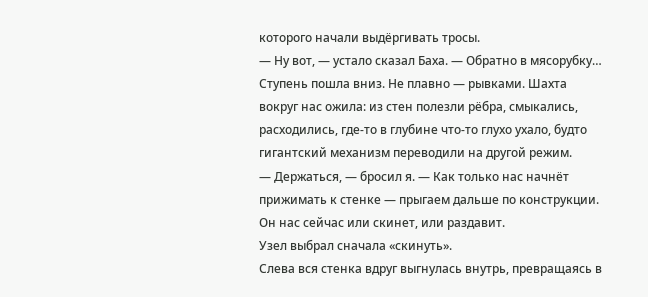которого начали выдёргивать тросы.
— Ну вот, — устало сказал Баха. — Обратно в мясорубку…
Ступень пошла вниз. Не плавно — рывками. Шахта вокруг нас ожила: из стен полезли рёбра, смыкались, расходились, где-то в глубине что-то глухо ухало, будто гигантский механизм переводили на другой режим.
— Держаться, — бросил я. — Как только нас начнёт прижимать к стенке — прыгаем дальше по конструкции. Он нас сейчас или скинет, или раздавит.
Узел выбрал сначала «скинуть».
Слева вся стенка вдруг выгнулась внутрь, превращаясь в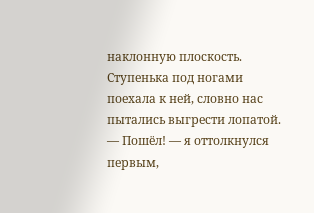наклонную плоскость. Ступенька под ногами поехала к ней, словно нас пытались выгрести лопатой.
— Пошёл! — я оттолкнулся первым,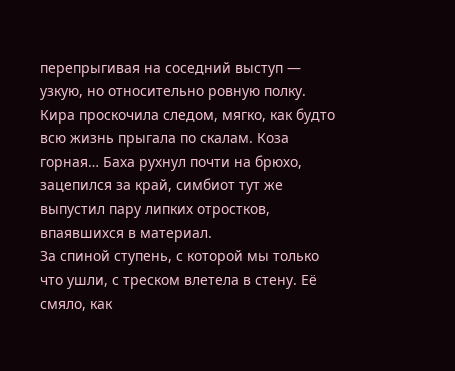перепрыгивая на соседний выступ — узкую, но относительно ровную полку.
Кира проскочила следом, мягко, как будто всю жизнь прыгала по скалам. Коза горная… Баха рухнул почти на брюхо, зацепился за край, симбиот тут же выпустил пару липких отростков, впаявшихся в материал.
За спиной ступень, с которой мы только что ушли, с треском влетела в стену. Её смяло, как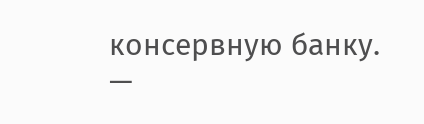консервную банку.
—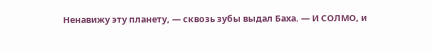Ненавижу эту планету, — сквозь зубы выдал Баха. — И СОЛМО, и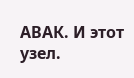АВАК. И этот узел.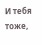И тебя тоже,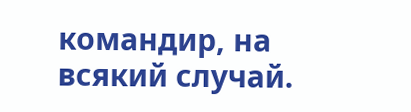командир, на всякий случай.